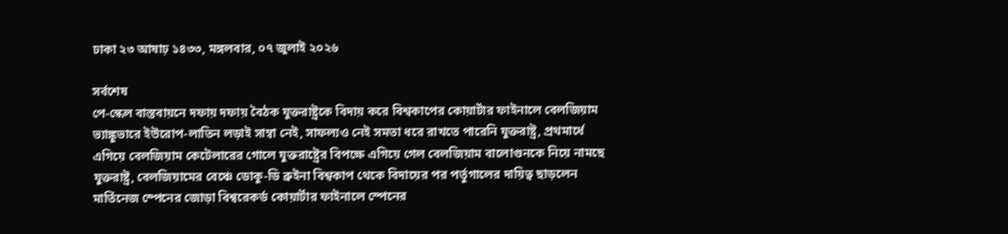ঢাকা ২৩ আষাঢ় ১৪৩৩, মঙ্গলবার, ০৭ জুলাই ২০২৬

সর্বশেষ
পে-স্কেল বাস্তবায়নে দফায় দফায় বৈঠক যুক্তরাষ্ট্রকে বিদায় করে বিশ্বকাপের কোয়ার্টার ফাইনালে বেলজিয়াম ভ্যাঙ্কুভারে ইউরোপ-লাতিন লড়াই সাম্বা নেই, সাফল্যও নেই সমতা ধরে রাখতে পারেনি যুক্তরাষ্ট্র, প্রথমার্ধে এগিয়ে বেলজিয়াম কেটেলারের গোলে যুক্তরাষ্ট্রের বিপক্ষে এগিয়ে গেল বেলজিয়াম বালোগুনকে নিয়ে নামছে যুক্তরাষ্ট্র, বেলজিয়ামের বেঞ্চে ডোকু-ডি ব্রুইনা বিশ্বকাপ থেকে বিদায়ের পর পর্তুগালের দায়িত্ব ছাড়লেন মার্তিনেজ স্পেনের জোড়া বিশ্বরেকর্ড কোয়ার্টার ফাইনালে স্পেনের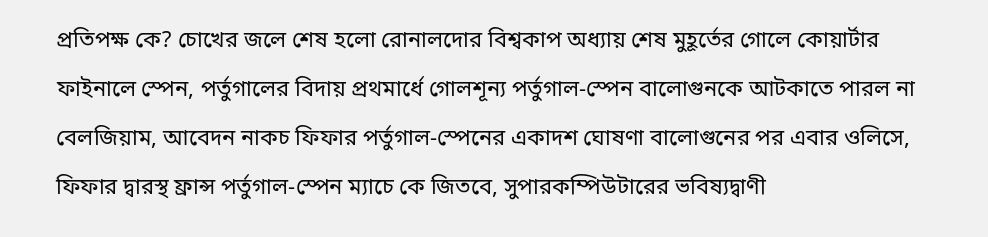প্রতিপক্ষ কে? চোখের জলে শেষ হলো রোনালদোর বিশ্বকাপ অধ্যায় শেষ মুহূর্তের গোলে কোয়ার্টার ফাইনালে স্পেন, পর্তুগালের বিদায় প্রথমার্ধে গোলশূন্য পর্তুগাল-স্পেন বালোগুনকে আটকাতে পারল না বেলজিয়াম, আবেদন নাকচ ফিফার পর্তুগাল-স্পেনের একাদশ ঘোষণা বালোগুনের পর এবার ওলিসে, ফিফার দ্বারস্থ ফ্রান্স পর্তুগাল-স্পেন ম্যাচে কে জিতবে, সুপারকম্পিউটারের ভবিষ্যদ্বাণী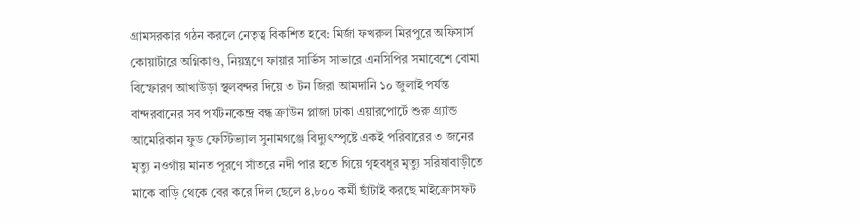গ্রামসরকার গঠন করলে নেতৃত্ব বিকশিত হবে: মির্জা ফখরুল মিরপুরে অফিসার্স কোয়ার্টারে অগ্নিকাণ্ড, নিয়ন্ত্রণে ফায়ার সার্ভিস সাভারে এনসিপির সমাবেশে বোমা বিস্ফোরণ আখাউড়া স্থলবন্দর দিয়ে ৩ টন জিরা আমদানি ১০ জুলাই পর্যন্ত বান্দরবানের সব পর্যটনকেন্দ্র বন্ধ ক্রাউন প্লাজা ঢাকা এয়ারপোর্টে শুরু গ্র্যান্ড আমেরিকান ফুড ফেস্টিভ্যাল সুনামগঞ্জে বিদ্যুৎস্পৃষ্টে একই পরিবারের ৩ জনের মৃত্যু নওগাঁয় মানত পূরণে সাঁতরে নদী পার হতে গিয়ে গৃহবধূর মৃত্যু সরিষাবাড়ীতে মাকে বাড়ি থেকে বের করে দিল ছেলে ৪,৮০০ কর্মী ছাঁটাই করছে মাইক্রোসফট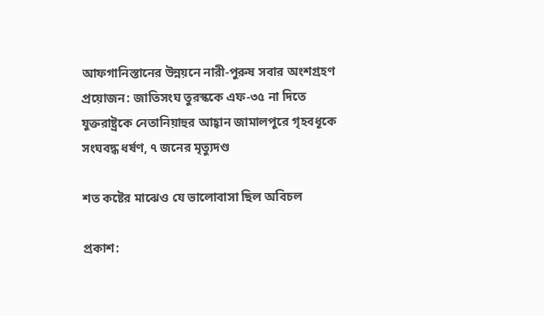আফগানিস্তানের উন্নয়নে নারী-পুরুষ সবার অংশগ্রহণ প্রয়োজন: জাতিসংঘ তুরস্ককে এফ-৩৫ না দিতে যুক্তরাষ্ট্রকে নেতানিয়াহুর আহ্বান জামালপুরে গৃহবধূকে সংঘবদ্ধ ধর্ষণ, ৭ জনের মৃত্যুদণ্ড

শত কষ্টের মাঝেও যে ভালোবাসা ছিল অবিচল

প্রকাশ: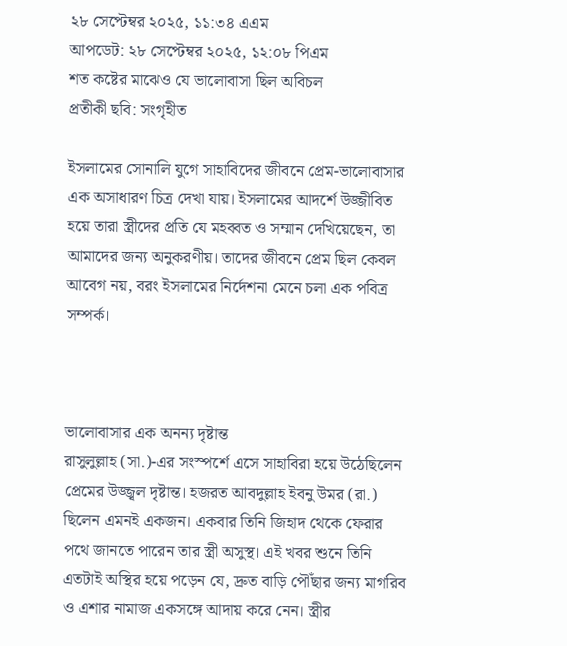২৮ সেপ্টেম্বর ২০২৫, ১১:৩৪ এএম
আপডেট: ২৮ সেপ্টেম্বর ২০২৫, ১২:০৮ পিএম
শত কষ্টের মাঝেও যে ভালোবাসা ছিল অবিচল
প্রতীকী ছবি: সংগৃহীত

ইসলামের সোনালি যুগে সাহাবিদের জীবনে প্রেম-ভালোবাসার এক অসাধারণ চিত্র দেখা যায়। ইসলামের আদর্শে উজ্জীবিত হয়ে তারা স্ত্রীদের প্রতি যে মহব্বত ও সম্মান দেখিয়েছেন, তা আমাদের জন্য অনুকরণীয়। তাদের জীবনে প্রেম ছিল কেবল আবেগ নয়, বরং ইসলামের নির্দেশনা মেনে চলা এক পবিত্র সম্পর্ক।



ভালোবাসার এক অনন্য দৃষ্টান্ত
রাসুলুল্লাহ (সা.)-এর সংস্পর্শে এসে সাহাবিরা হয়ে উঠেছিলেন প্রেমের উজ্জ্বল দৃষ্টান্ত। হজরত আবদুল্লাহ ইবনু উমর (রা.) ছিলেন এমনই একজন। একবার তিনি জিহাদ থেকে ফেরার পথে জানতে পারেন তার স্ত্রী অসুস্থ। এই খবর শুনে তিনি এতটাই অস্থির হয়ে পড়েন যে, দ্রুত বাড়ি পৌঁছার জন্য মাগরিব ও এশার নামাজ একসঙ্গে আদায় করে নেন। স্ত্রীর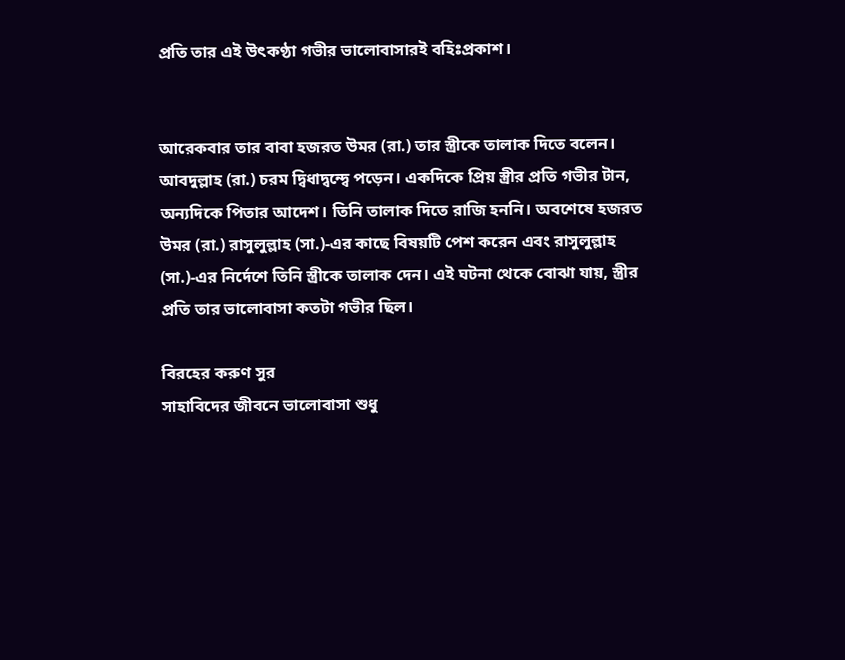প্রতি তার এই উৎকণ্ঠা গভীর ভালোবাসারই বহিঃপ্রকাশ।


আরেকবার তার বাবা হজরত উমর (রা.) তার স্ত্রীকে তালাক দিতে বলেন। আবদুল্লাহ (রা.) চরম দ্বিধাদ্বন্দ্বে পড়েন। একদিকে প্রিয় স্ত্রীর প্রতি গভীর টান, অন্যদিকে পিতার আদেশ। তিনি তালাক দিতে রাজি হননি। অবশেষে হজরত উমর (রা.) রাসুলুল্লাহ (সা.)-এর কাছে বিষয়টি পেশ করেন এবং রাসুলুল্লাহ (সা.)-এর নির্দেশে তিনি স্ত্রীকে তালাক দেন। এই ঘটনা থেকে বোঝা যায়, স্ত্রীর প্রতি তার ভালোবাসা কতটা গভীর ছিল।

বিরহের করুণ সুর
সাহাবিদের জীবনে ভালোবাসা শুধু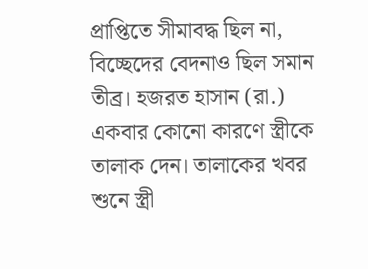প্রাপ্তিতে সীমাবদ্ধ ছিল না, বিচ্ছেদের বেদনাও ছিল সমান তীব্র। হজরত হাসান (রা.) একবার কোনো কারণে স্ত্রীকে তালাক দেন। তালাকের খবর শুনে স্ত্রী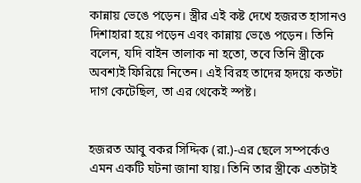কান্নায় ভেঙে পড়েন। স্ত্রীর এই কষ্ট দেখে হজরত হাসানও দিশাহারা হয়ে পড়েন এবং কান্নায় ভেঙে পড়েন। তিনি বলেন, যদি বাইন তালাক না হতো, তবে তিনি স্ত্রীকে অবশ্যই ফিরিয়ে নিতেন। এই বিরহ তাদের হৃদয়ে কতটা দাগ কেটেছিল, তা এর থেকেই স্পষ্ট।


হজরত আবু বকর সিদ্দিক (রা.)-এর ছেলে সম্পর্কেও এমন একটি ঘটনা জানা যায়। তিনি তার স্ত্রীকে এতটাই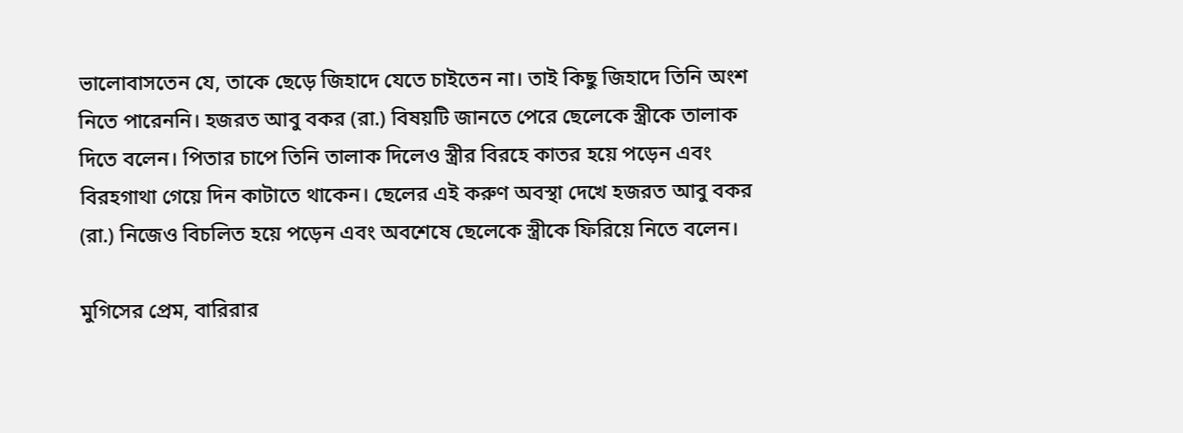ভালোবাসতেন যে, তাকে ছেড়ে জিহাদে যেতে চাইতেন না। তাই কিছু জিহাদে তিনি অংশ নিতে পারেননি। হজরত আবু বকর (রা.) বিষয়টি জানতে পেরে ছেলেকে স্ত্রীকে তালাক দিতে বলেন। পিতার চাপে তিনি তালাক দিলেও স্ত্রীর বিরহে কাতর হয়ে পড়েন এবং বিরহগাথা গেয়ে দিন কাটাতে থাকেন। ছেলের এই করুণ অবস্থা দেখে হজরত আবু বকর (রা.) নিজেও বিচলিত হয়ে পড়েন এবং অবশেষে ছেলেকে স্ত্রীকে ফিরিয়ে নিতে বলেন।

মুগিসের প্রেম, বারিরার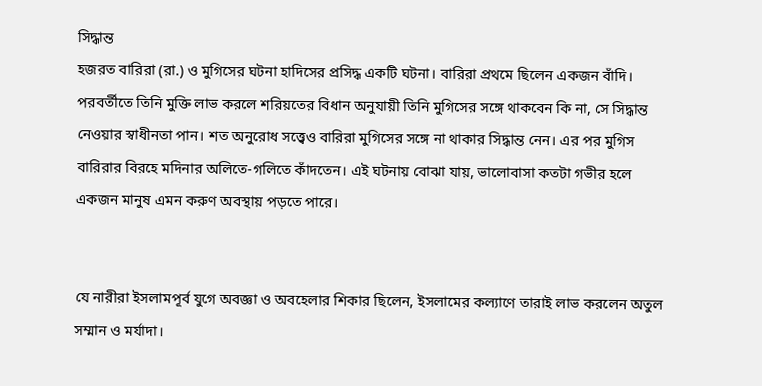সিদ্ধান্ত
হজরত বারিরা (রা.) ও মুগিসের ঘটনা হাদিসের প্রসিদ্ধ একটি ঘটনা। বারিরা প্রথমে ছিলেন একজন বাঁদি। পরবর্তীতে তিনি মুক্তি লাভ করলে শরিয়তের বিধান অনুযায়ী তিনি মুগিসের সঙ্গে থাকবেন কি না, সে সিদ্ধান্ত নেওয়ার স্বাধীনতা পান। শত অনুরোধ সত্ত্বেও বারিরা মুগিসের সঙ্গে না থাকার সিদ্ধান্ত নেন। এর পর মুগিস বারিরার বিরহে মদিনার অলিতে-গলিতে কাঁদতেন। এই ঘটনায় বোঝা যায়, ভালোবাসা কতটা গভীর হলে একজন মানুষ এমন করুণ অবস্থায় পড়তে পারে।


যে নারীরা ইসলামপূর্ব যুগে অবজ্ঞা ও অবহেলার শিকার ছিলেন, ইসলামের কল্যাণে তারাই লাভ করলেন অতুল সম্মান ও মর্যাদা।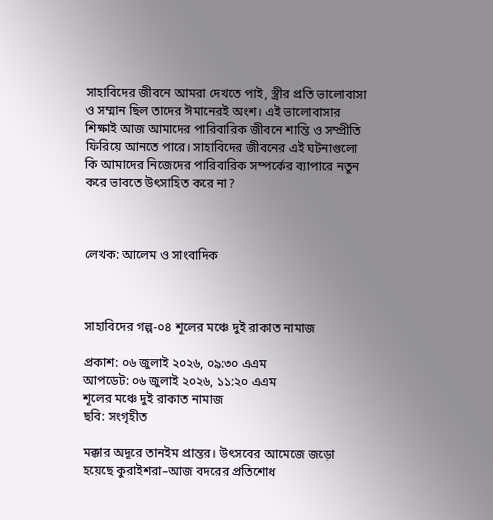সাহাবিদের জীবনে আমরা দেখতে পাই, স্ত্রীর প্রতি ভালোবাসা ও সম্মান ছিল তাদের ঈমানেরই অংশ। এই ভালোবাসার শিক্ষাই আজ আমাদের পারিবারিক জীবনে শান্তি ও সম্প্রীতি ফিরিয়ে আনতে পারে। সাহাবিদের জীবনের এই ঘটনাগুলো কি আমাদের নিজেদের পারিবারিক সম্পর্কের ব্যাপারে নতুন করে ভাবতে উৎসাহিত করে না?



লেখক: আলেম ও সাংবাদিক



সাহাবিদের গল্প-০৪ শূলের মঞ্চে দুই রাকাত নামাজ

প্রকাশ: ০৬ জুলাই ২০২৬, ০৯:৩০ এএম
আপডেট: ০৬ জুলাই ২০২৬, ১১:২০ এএম
শূলের মঞ্চে দুই রাকাত নামাজ
ছবি: সংগৃহীত

মক্কার অদূরে তানইম প্রান্তর। উৎসবের আমেজে জড়ো হয়েছে কুরাইশরা–আজ বদরের প্রতিশোধ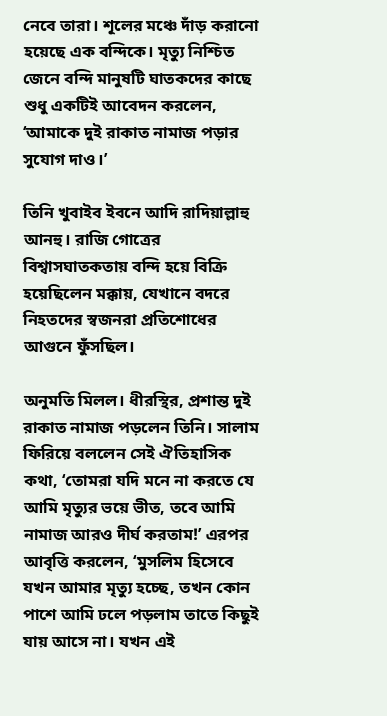নেবে তারা। শূলের মঞ্চে দাঁড় করানো হয়েছে এক বন্দিকে। মৃত্যু নিশ্চিত জেনে বন্দি মানুষটি ঘাতকদের কাছে শুধু একটিই আবেদন করলেন, ‘আমাকে দুই রাকাত নামাজ পড়ার সুযোগ দাও।’

তিনি খুবাইব ইবনে আদি রাদিয়াল্লাহু আনহু। রাজি গোত্রের বিশ্বাসঘাতকতায় বন্দি হয়ে বিক্রি হয়েছিলেন মক্কায়, যেখানে বদরে নিহতদের স্বজনরা প্রতিশোধের আগুনে ফুঁসছিল।

অনুমতি মিলল। ধীরস্থির, প্রশান্ত দুই রাকাত নামাজ পড়লেন তিনি। সালাম ফিরিয়ে বললেন সেই ঐতিহাসিক কথা, ‘তোমরা যদি মনে না করতে যে আমি মৃত্যুর ভয়ে ভীত, তবে আমি নামাজ আরও দীর্ঘ করতাম!’ এরপর আবৃত্তি করলেন, ‘মুসলিম হিসেবে যখন আমার মৃত্যু হচ্ছে, তখন কোন পাশে আমি ঢলে পড়লাম তাতে কিছুই যায় আসে না। যখন এই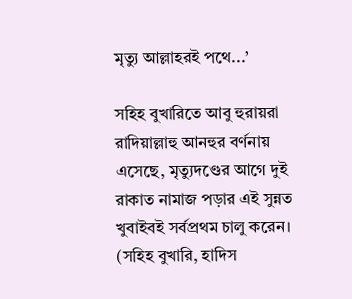মৃত্যু আল্লাহরই পথে...’

সহিহ বুখারিতে আবু হুরায়রা রাদিয়াল্লাহু আনহুর বর্ণনায় এসেছে, মৃত্যুদণ্ডের আগে দুই রাকাত নামাজ পড়ার এই সুন্নত খুবাইবই সর্বপ্রথম চালু করেন। (সহিহ বুখারি, হাদিস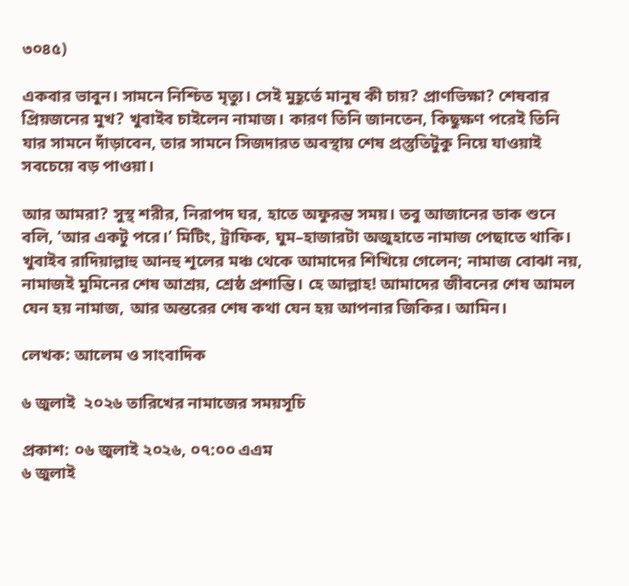৩০৪৫)

একবার ভাবুন। সামনে নিশ্চিত মৃত্যু। সেই মুহূর্তে মানুষ কী চায়? প্রাণভিক্ষা? শেষবার প্রিয়জনের মুখ? খুবাইব চাইলেন নামাজ। কারণ তিনি জানতেন, কিছুক্ষণ পরেই তিনি যার সামনে দাঁড়াবেন, তার সামনে সিজদারত অবস্থায় শেষ প্রস্তুতিটুকু নিয়ে যাওয়াই সবচেয়ে বড় পাওয়া।

আর আমরা? সুস্থ শরীর, নিরাপদ ঘর, হাতে অফুরন্ত সময়। তবু আজানের ডাক শুনে বলি, ‘আর একটু পরে।’ মিটিং, ট্রাফিক, ঘুম–হাজারটা অজুহাতে নামাজ পেছাতে থাকি। খুবাইব রাদিয়াল্লাহু আনহু শূলের মঞ্চ থেকে আমাদের শিখিয়ে গেলেন; নামাজ বোঝা নয়, নামাজই মুমিনের শেষ আশ্রয়, শ্রেষ্ঠ প্রশান্তি। হে আল্লাহ! আমাদের জীবনের শেষ আমল যেন হয় নামাজ, আর অন্তরের শেষ কথা যেন হয় আপনার জিকির। আমিন।

লেখক: আলেম ও সাংবাদিক

৬ জুলাই  ২০২৬ তারিখের নামাজের সময়সূচি

প্রকাশ: ০৬ জুলাই ২০২৬, ০৭:০০ এএম
৬ জুলাই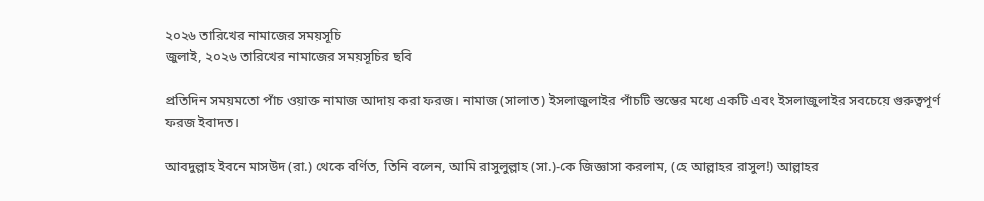২০২৬ তারিখের নামাজের সময়সূচি
জুলাই, ২০২৬ তারিখের নামাজের সময়সূচির ছবি

প্রতিদিন সময়মতো পাঁচ ওয়াক্ত নামাজ আদায় করা ফরজ। নামাজ (সালাত) ইসলাজুলাইর পাঁচটি স্তম্ভের মধ্যে একটি এবং ইসলাজুলাইর সবচেয়ে গুরুত্বপূর্ণ ফরজ ইবাদত।

আবদুল্লাহ ইবনে মাসউদ (রা.) থেকে বর্ণিত, তিনি বলেন, আমি রাসুলুল্লাহ (সা.)-কে জিজ্ঞাসা করলাম, (হে আল্লাহর রাসুল!) আল্লাহর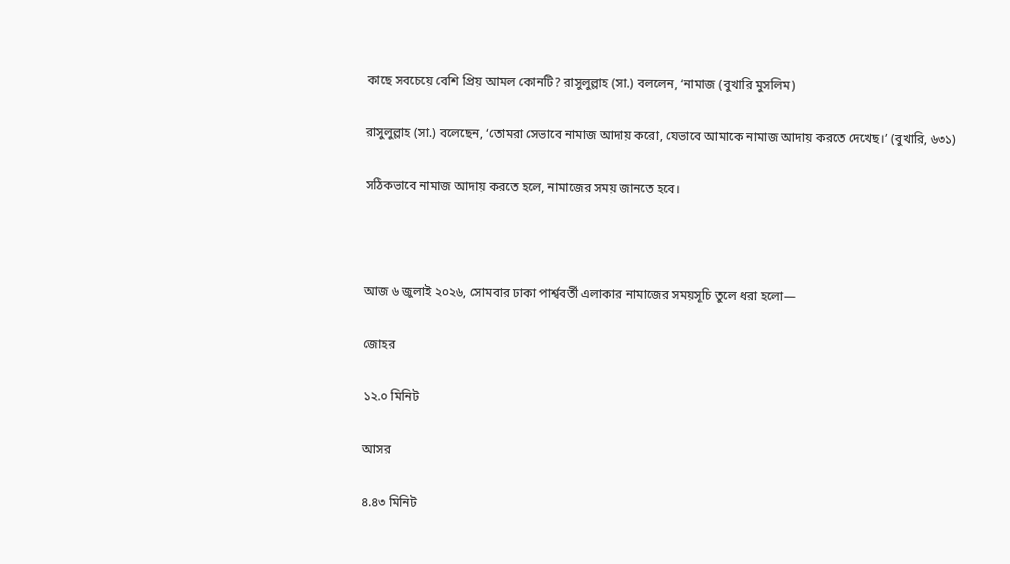কাছে সবচেয়ে বেশি প্রিয় আমল কোনটি? রাসুলুল্লাহ (সা.) বললেন, ‘নামাজ (বুখারি মুসলিম)

রাসুলুল্লাহ (সা.) বলেছেন, ‘তোমরা সেভাবে নামাজ আদায় করো, যেভাবে আমাকে নামাজ আদায় করতে দেখেছ।’ (বুখারি, ৬৩১)

সঠিকভাবে নামাজ আদায় করতে হলে, নামাজের সময় জানতে হবে।



আজ ৬ জুলাই ২০২৬, সোমবার ঢাকা পার্শ্ববর্তী এলাকার নামাজের সময়সূচি তুলে ধরা হলো—

জোহর

১২.০ মিনিট

আসর

৪.৪৩ মিনিট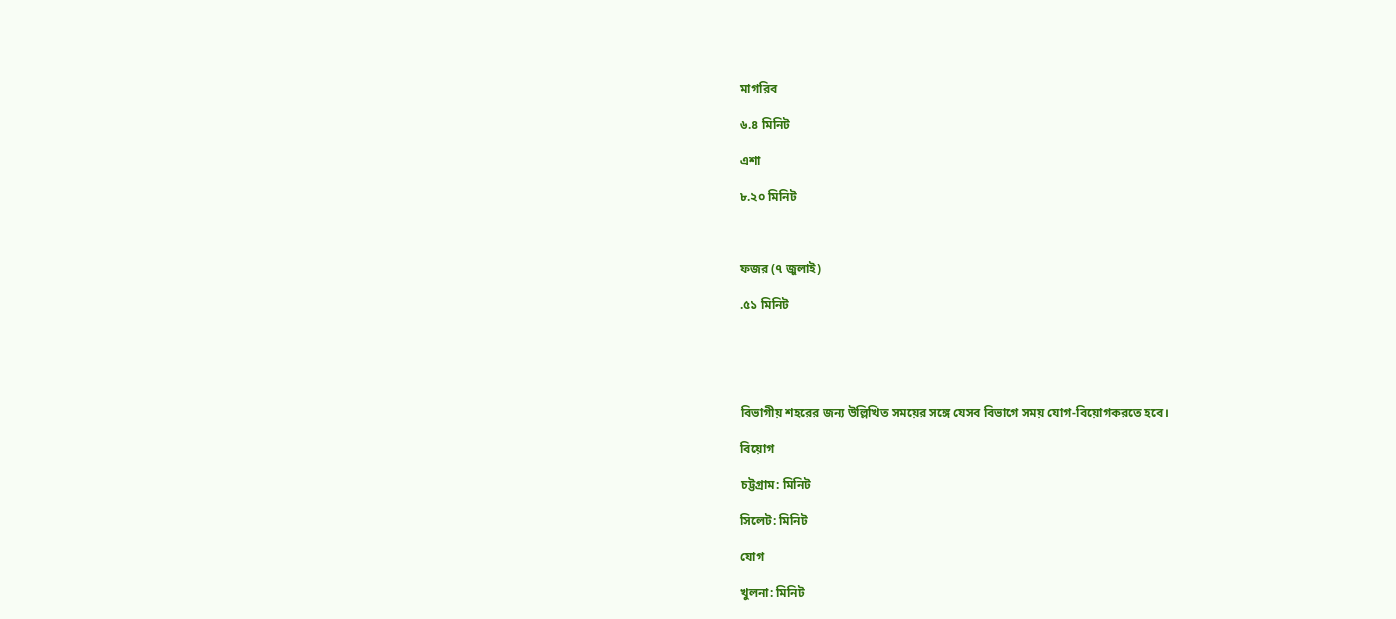মাগরিব

৬.৪ মিনিট

এশা

৮.২০ মিনিট



ফজর (৭ জুলাই)

.৫১ মিনিট





বিভাগীয় শহরের জন্য উল্লিখিত সময়ের সঙ্গে যেসব বিভাগে সময় যোগ-বিয়োগকরতে হবে।

বিয়োগ

চট্টগ্রাম: মিনিট

সিলেট: মিনিট

যোগ

খুলনা: মিনিট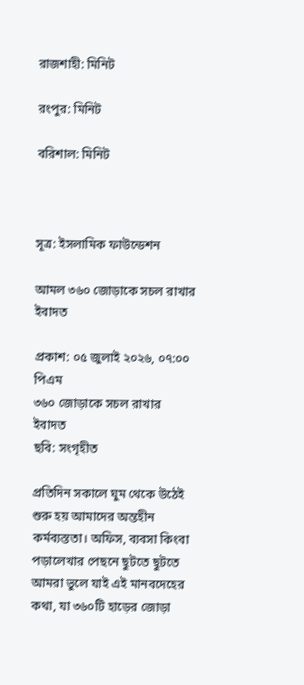রাজশাহী: মিনিট

রংপুর: মিনিট

বরিশাল: মিনিট



সূত্র: ইসলামিক ফাউন্ডেশন

আমল ৩৬০ জোড়াকে সচল রাখার ইবাদত

প্রকাশ: ০৫ জুলাই ২০২৬, ০৭:০০ পিএম
৩৬০ জোড়াকে সচল রাখার ইবাদত
ছবি: সংগৃহীত

প্রতিদিন সকালে ঘুম থেকে উঠেই শুরু হয় আমাদের অন্তহীন কর্মব্যস্ততা। অফিস, ব্যবসা কিংবা পড়ালেখার পেছনে ছুটতে ছুটতে আমরা ভুলে যাই এই মানবদেহের কথা, যা ৩৬০টি হাড়ের জোড়া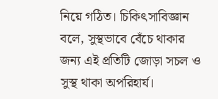নিয়ে গঠিত। চিকিৎসাবিজ্ঞান বলে, সুস্থভাবে বেঁচে থাকার জন্য এই প্রতিটি জোড়া সচল ও সুস্থ থাকা অপরিহার্য।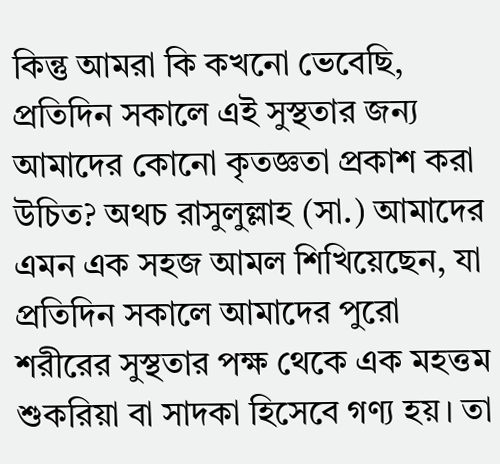কিন্তু আমরা কি কখনো ভেবেছি, প্রতিদিন সকালে এই সুস্থতার জন্য আমাদের কোনো কৃতজ্ঞতা প্রকাশ করা উচিত? অথচ রাসুলুল্লাহ (সা.) আমাদের এমন এক সহজ আমল শিখিয়েছেন, যা প্রতিদিন সকালে আমাদের পুরো শরীরের সুস্থতার পক্ষ থেকে এক মহত্তম শুকরিয়া বা সাদকা হিসেবে গণ্য হয়। তা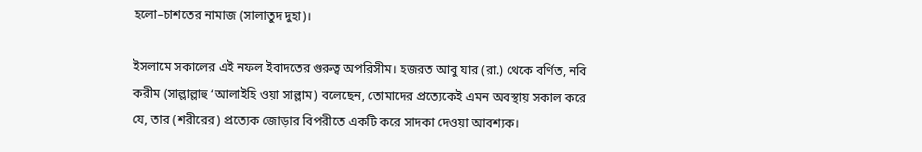হলো–চাশতের নামাজ (সালাতুদ দুহা)।

ইসলামে সকালের এই নফল ইবাদতের গুরুত্ব অপরিসীম। হজরত আবু যার (রা.) থেকে বর্ণিত, নবি করীম (সাল্লাল্লাহু ‘আলাইহি ওয়া সাল্লাম) বলেছেন, তোমাদের প্রত্যেকেই এমন অবস্থায় সকাল করে যে, তার (শরীরের) প্রত্যেক জোড়ার বিপরীতে একটি করে সাদকা দেওয়া আবশ্যক।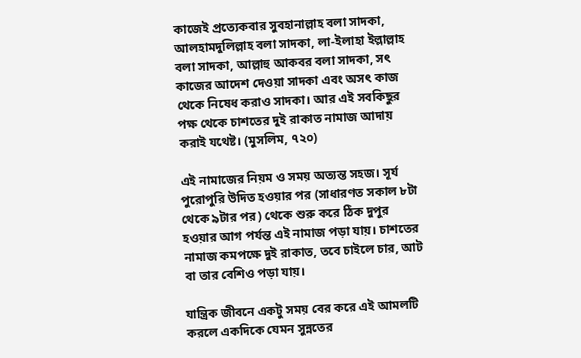কাজেই প্রত্যেকবার সুবহানাল্লাহ বলা সাদকা, আলহামদুলিল্লাহ বলা সাদকা, লা-ইলাহা ইল্লাল্লাহ বলা সাদকা, আল্লাহু আকবর বলা সাদকা, সৎ কাজের আদেশ দেওয়া সাদকা এবং অসৎ কাজ থেকে নিষেধ করাও সাদকা। আর এই সবকিছুর পক্ষ থেকে চাশতের দুই রাকাত নামাজ আদায় করাই যথেষ্ট। (মুসলিম, ৭২০)

এই নামাজের নিয়ম ও সময় অত্যন্ত সহজ। সূর্য পুরোপুরি উদিত হওয়ার পর (সাধারণত সকাল ৮টা থেকে ৯টার পর) থেকে শুরু করে ঠিক দুপুর হওয়ার আগ পর্যন্ত এই নামাজ পড়া যায়। চাশতের নামাজ কমপক্ষে দুই রাকাত, তবে চাইলে চার, আট বা তার বেশিও পড়া যায়।

যান্ত্রিক জীবনে একটু সময় বের করে এই আমলটি করলে একদিকে যেমন সুন্নতের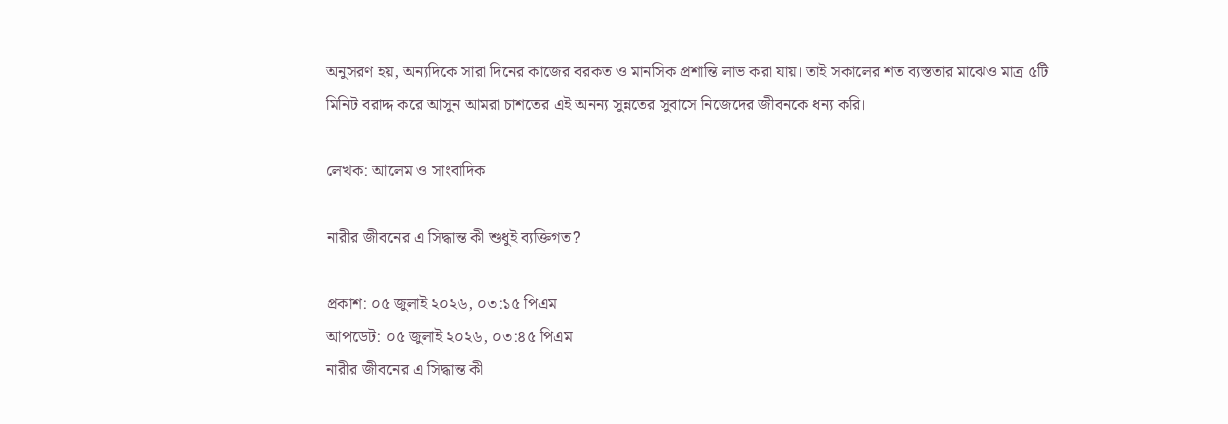অনুসরণ হয়, অন্যদিকে সারা দিনের কাজের বরকত ও মানসিক প্রশান্তি লাভ করা যায়। তাই সকালের শত ব্যস্ততার মাঝেও মাত্র ৫টি মিনিট বরাদ্দ করে আসুন আমরা চাশতের এই অনন্য সুন্নতের সুবাসে নিজেদের জীবনকে ধন্য করি।

লেখক: আলেম ও সাংবাদিক

নারীর জীবনের এ সিদ্ধান্ত কী শুধুই ব্যক্তিগত?

প্রকাশ: ০৫ জুলাই ২০২৬, ০৩:১৫ পিএম
আপডেট: ০৫ জুলাই ২০২৬, ০৩:৪৫ পিএম
নারীর জীবনের এ সিদ্ধান্ত কী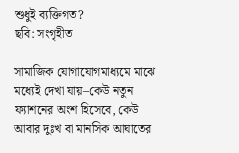শুধুই ব্যক্তিগত?
ছবি: সংগৃহীত

সামাজিক যোগাযোগমাধ্যমে মাঝে মধ্যেই দেখা যায়–কেউ নতুন ফ্যাশনের অংশ হিসেবে, কেউ আবার দুঃখ বা মানসিক আঘাতের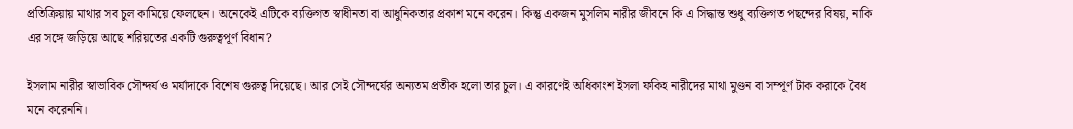প্রতিক্রিয়ায় মাথার সব চুল কামিয়ে ফেলছেন। অনেকেই এটিকে ব্যক্তিগত স্বাধীনতা বা আধুনিকতার প্রকাশ মনে করেন। কিন্তু একজন মুসলিম নারীর জীবনে কি এ সিদ্ধান্ত শুধু ব্যক্তিগত পছন্দের বিষয়, নাকি এর সঙ্গে জড়িয়ে আছে শরিয়তের একটি গুরুত্বপূর্ণ বিধান?

ইসলাম নারীর স্বাভাবিক সৌন্দর্য ও মর্যাদাকে বিশেষ গুরুত্ব দিয়েছে। আর সেই সৌন্দর্যের অন্যতম প্রতীক হলো তার চুল। এ কারণেই অধিকাংশ ইসলা ফকিহ নারীদের মাথা মুণ্ডন বা সম্পূর্ণ টাক করাকে বৈধ মনে করেননি।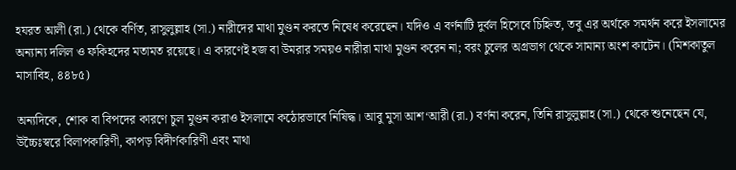হযরত আলী (রা.) থেকে বর্ণিত, রাসুলুল্লাহ (সা.) নারীদের মাথা মুণ্ডন করতে নিষেধ করেছেন। যদিও এ বর্ণনাটি দুর্বল হিসেবে চিহ্নিত, তবু এর অর্থকে সমর্থন করে ইসলামের অন্যান্য দলিল ও ফকিহদের মতামত রয়েছে। এ কারণেই হজ বা উমরার সময়ও নারীরা মাথা মুণ্ডন করেন না; বরং চুলের অগ্রভাগ থেকে সামান্য অংশ কাটেন। (মিশকাতুল মাসাবিহ, ৪৪৮৫)

অন্যদিকে, শোক বা বিপদের কারণে চুল মুণ্ডন করাও ইসলামে কঠোরভাবে নিষিদ্ধ। আবু মুসা আশ‘আরী (রা.) বর্ণনা করেন, তিনি রাসুলুল্লাহ (সা.) থেকে শুনেছেন যে, উচ্চৈঃস্বরে বিলাপকারিণী, কাপড় বিদীর্ণকারিণী এবং মাথা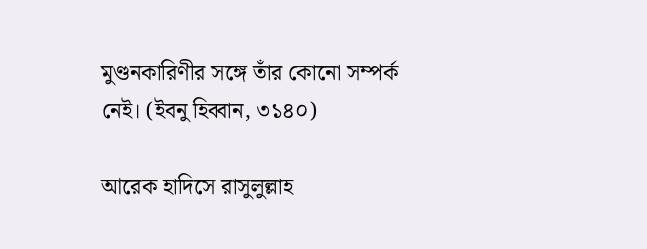মুণ্ডনকারিণীর সঙ্গে তাঁর কোনো সম্পর্ক নেই। (ইবনু হিব্বান, ৩১৪০)

আরেক হাদিসে রাসুলুল্লাহ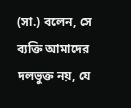(সা.) বলেন, সে ব্যক্তি আমাদের দলভুক্ত নয়, যে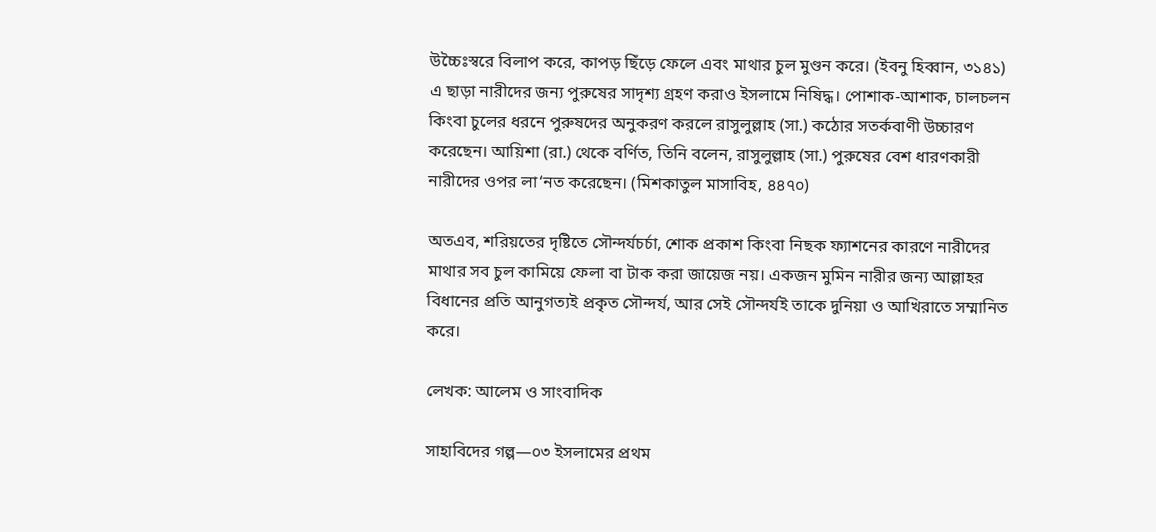উচ্চৈঃস্বরে বিলাপ করে, কাপড় ছিঁড়ে ফেলে এবং মাথার চুল মুণ্ডন করে। (ইবনু হিব্বান, ৩১৪১)
এ ছাড়া নারীদের জন্য পুরুষের সাদৃশ্য গ্রহণ করাও ইসলামে নিষিদ্ধ। পোশাক-আশাক, চালচলন কিংবা চুলের ধরনে পুরুষদের অনুকরণ করলে রাসুলুল্লাহ (সা.) কঠোর সতর্কবাণী উচ্চারণ করেছেন। আয়িশা (রা.) থেকে বর্ণিত, তিনি বলেন, রাসুলুল্লাহ (সা.) পুরুষের বেশ ধারণকারী নারীদের ওপর লা‘নত করেছেন। (মিশকাতুল মাসাবিহ, ৪৪৭০)

অতএব, শরিয়তের দৃষ্টিতে সৌন্দর্যচর্চা, শোক প্রকাশ কিংবা নিছক ফ্যাশনের কারণে নারীদের মাথার সব চুল কামিয়ে ফেলা বা টাক করা জায়েজ নয়। একজন মুমিন নারীর জন্য আল্লাহর বিধানের প্রতি আনুগত্যই প্রকৃত সৌন্দর্য, আর সেই সৌন্দর্যই তাকে দুনিয়া ও আখিরাতে সম্মানিত করে।

লেখক: আলেম ও সাংবাদিক

সাহাবিদের গল্প—০৩ ইসলামের প্রথম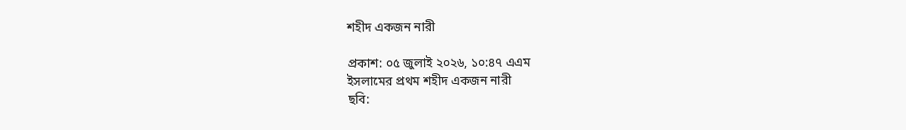শহীদ একজন নারী

প্রকাশ: ০৫ জুলাই ২০২৬, ১০:৪৭ এএম
ইসলামের প্রথম শহীদ একজন নারী
ছবি: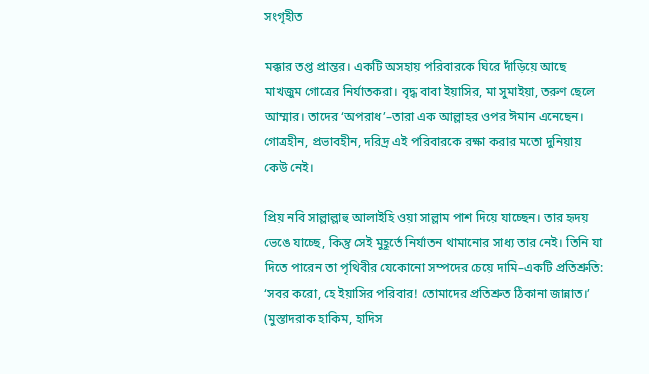সংগৃহীত

মক্কার তপ্ত প্রান্তর। একটি অসহায় পরিবারকে ঘিরে দাঁড়িয়ে আছে মাখজুম গোত্রের নির্যাতকরা। বৃদ্ধ বাবা ইয়াসির, মা সুমাইয়া, তরুণ ছেলে আম্মার। তাদের ‘অপরাধ’–তারা এক আল্লাহর ওপর ঈমান এনেছেন। গোত্রহীন, প্রভাবহীন, দরিদ্র এই পরিবারকে রক্ষা করার মতো দুনিয়ায় কেউ নেই।

প্রিয় নবি সাল্লাল্লাহু আলাইহি ওয়া সাল্লাম পাশ দিয়ে যাচ্ছেন। তার হৃদয় ভেঙে যাচ্ছে, কিন্তু সেই মুহূর্তে নির্যাতন থামানোর সাধ্য তার নেই। তিনি যা দিতে পারেন তা পৃথিবীর যেকোনো সম্পদের চেয়ে দামি–একটি প্রতিশ্রুতি: ‘সবর করো, হে ইয়াসির পরিবার! তোমাদের প্রতিশ্রুত ঠিকানা জান্নাত।’ (মুস্তাদরাক হাকিম, হাদিস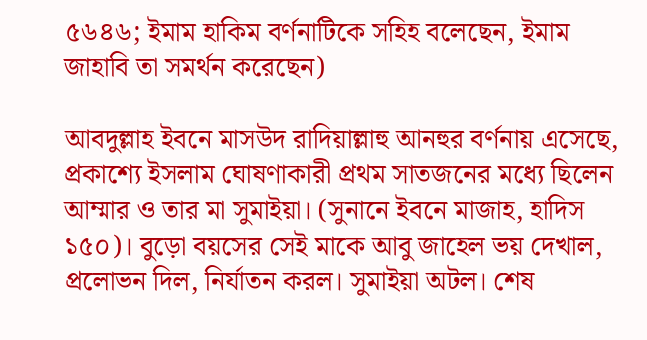৫৬৪৬; ইমাম হাকিম বর্ণনাটিকে সহিহ বলেছেন, ইমাম জাহাবি তা সমর্থন করেছেন)

আবদুল্লাহ ইবনে মাসউদ রাদিয়াল্লাহু আনহুর বর্ণনায় এসেছে, প্রকাশ্যে ইসলাম ঘোষণাকারী প্রথম সাতজনের মধ্যে ছিলেন আম্মার ও তার মা সুমাইয়া। (সুনানে ইবনে মাজাহ, হাদিস ১৫০)। বুড়ো বয়সের সেই মাকে আবু জাহেল ভয় দেখাল, প্রলোভন দিল, নির্যাতন করল। সুমাইয়া অটল। শেষ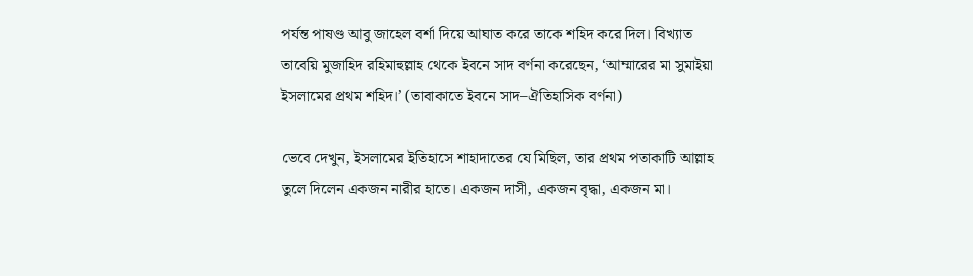পর্যন্ত পাষণ্ড আবু জাহেল বর্শা দিয়ে আঘাত করে তাকে শহিদ করে দিল। বিখ্যাত তাবেয়ি মুজাহিদ রহিমাহুল্লাহ থেকে ইবনে সাদ বর্ণনা করেছেন, ‘আম্মারের মা সুমাইয়া ইসলামের প্রথম শহিদ।’ (তাবাকাতে ইবনে সাদ–ঐতিহাসিক বর্ণনা)

ভেবে দেখুন, ইসলামের ইতিহাসে শাহাদাতের যে মিছিল, তার প্রথম পতাকাটি আল্লাহ তুলে দিলেন একজন নারীর হাতে। একজন দাসী, একজন বৃদ্ধা, একজন মা।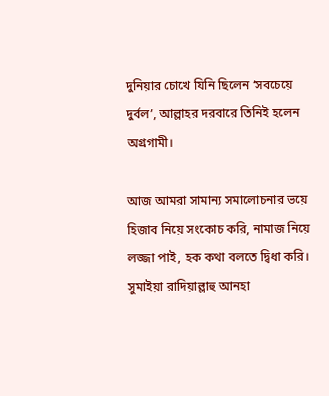দুনিয়ার চোখে যিনি ছিলেন ‘সবচেয়ে দুর্বল’, আল্লাহর দরবারে তিনিই হলেন অগ্রগামী।

আজ আমরা সামান্য সমালোচনার ভয়ে হিজাব নিয়ে সংকোচ করি, নামাজ নিয়ে লজ্জা পাই, হক কথা বলতে দ্বিধা করি। সুমাইয়া রাদিয়াল্লাহু আনহা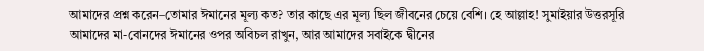আমাদের প্রশ্ন করেন–তোমার ঈমানের মূল্য কত? তার কাছে এর মূল্য ছিল জীবনের চেয়ে বেশি। হে আল্লাহ! সুমাইয়ার উত্তরসূরি আমাদের মা-বোনদের ঈমানের ওপর অবিচল রাখুন, আর আমাদের সবাইকে দ্বীনের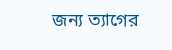জন্য ত্যাগের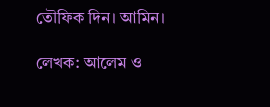তৌফিক দিন। আমিন।

লেখক: আলেম ও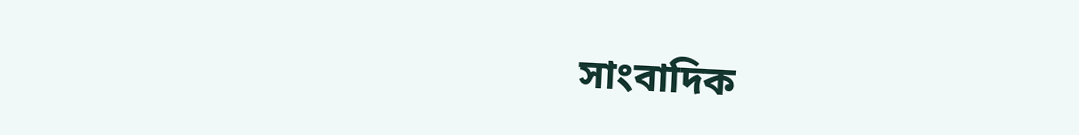সাংবাদিক